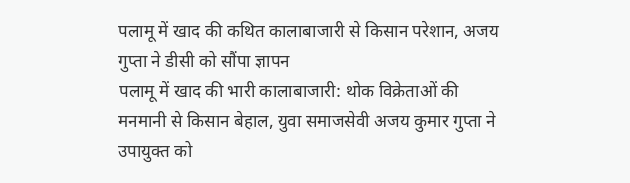पलामू में खाद की कथित कालाबाजारी से किसान परेशान, अजय गुप्ता ने डीसी को सौंपा ज्ञापन
पलामू में खाद की भारी कालाबाजारी: थोक विक्रेताओं की मनमानी से किसान बेहाल, युवा समाजसेवी अजय कुमार गुप्ता ने उपायुक्त को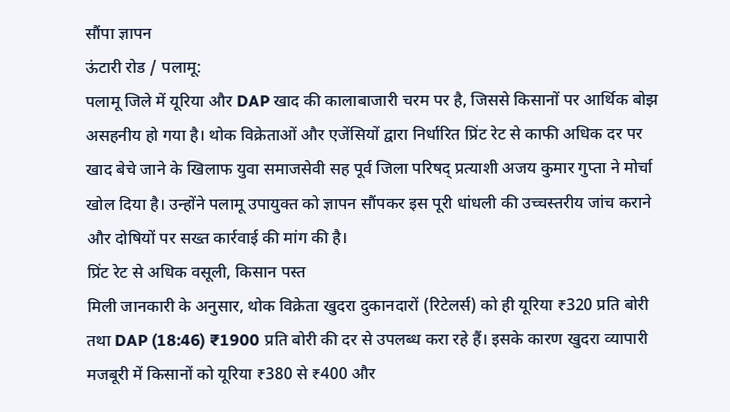सौंपा ज्ञापन
ऊंटारी रोड / पलामू:
पलामू जिले में यूरिया और DAP खाद की कालाबाजारी चरम पर है, जिससे किसानों पर आर्थिक बोझ असहनीय हो गया है। थोक विक्रेताओं और एजेंसियों द्वारा निर्धारित प्रिंट रेट से काफी अधिक दर पर खाद बेचे जाने के खिलाफ युवा समाजसेवी सह पूर्व जिला परिषद् प्रत्याशी अजय कुमार गुप्ता ने मोर्चा खोल दिया है। उन्होंने पलामू उपायुक्त को ज्ञापन सौंपकर इस पूरी धांधली की उच्चस्तरीय जांच कराने और दोषियों पर सख्त कार्रवाई की मांग की है।
प्रिंट रेट से अधिक वसूली, किसान पस्त
मिली जानकारी के अनुसार, थोक विक्रेता खुदरा दुकानदारों (रिटेलर्स) को ही यूरिया ₹320 प्रति बोरी तथा DAP (18:46) ₹1900 प्रति बोरी की दर से उपलब्ध करा रहे हैं। इसके कारण खुदरा व्यापारी मजबूरी में किसानों को यूरिया ₹380 से ₹400 और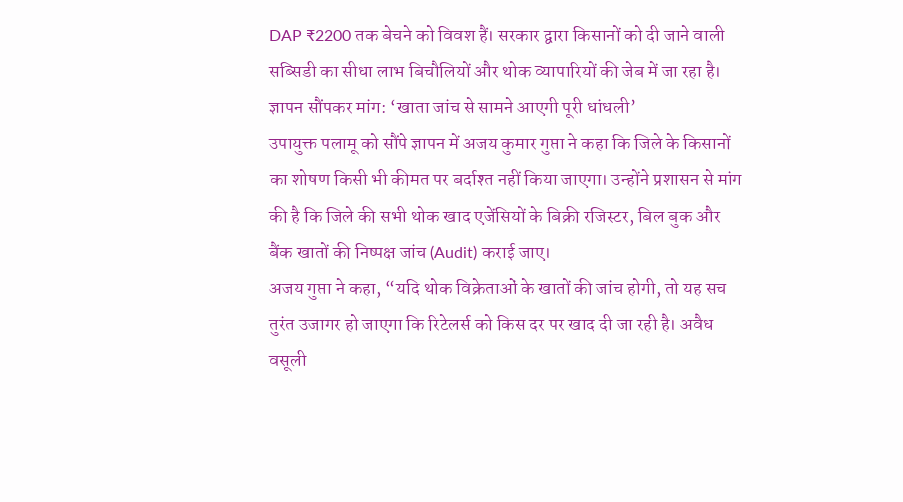DAP ₹2200 तक बेचने को विवश हैं। सरकार द्वारा किसानों को दी जाने वाली सब्सिडी का सीधा लाभ बिचौलियों और थोक व्यापारियों की जेब में जा रहा है।
ज्ञापन सौंपकर मांग: ‘खाता जांच से सामने आएगी पूरी धांधली’
उपायुक्त पलामू को सौंपे ज्ञापन में अजय कुमार गुप्ता ने कहा कि जिले के किसानों का शोषण किसी भी कीमत पर बर्दाश्त नहीं किया जाएगा। उन्होंने प्रशासन से मांग की है कि जिले की सभी थोक खाद एजेंसियों के बिक्री रजिस्टर, बिल बुक और बैंक खातों की निष्पक्ष जांच (Audit) कराई जाए।
अजय गुप्ता ने कहा, “यदि थोक विक्रेताओं के खातों की जांच होगी, तो यह सच तुरंत उजागर हो जाएगा कि रिटेलर्स को किस दर पर खाद दी जा रही है। अवैध वसूली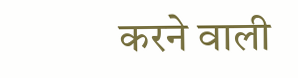करने वाली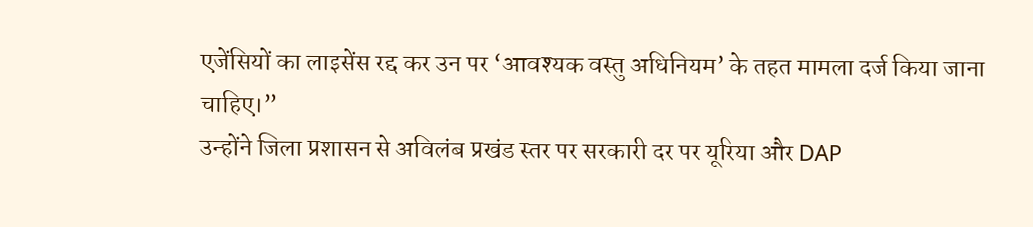एजेंसियों का लाइसेंस रद्द कर उन पर ‘आवश्यक वस्तु अधिनियम’ के तहत मामला दर्ज किया जाना चाहिए।”
उन्होंने जिला प्रशासन से अविलंब प्रखंड स्तर पर सरकारी दर पर यूरिया और DAP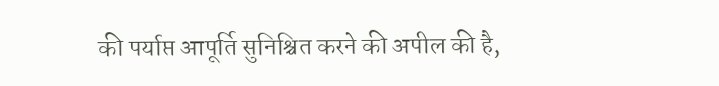की पर्याप्त आपूर्ति सुनिश्चित करने की अपील की है,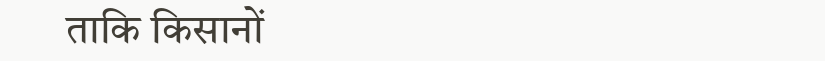ताकि किसानों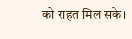को राहत मिल सके।